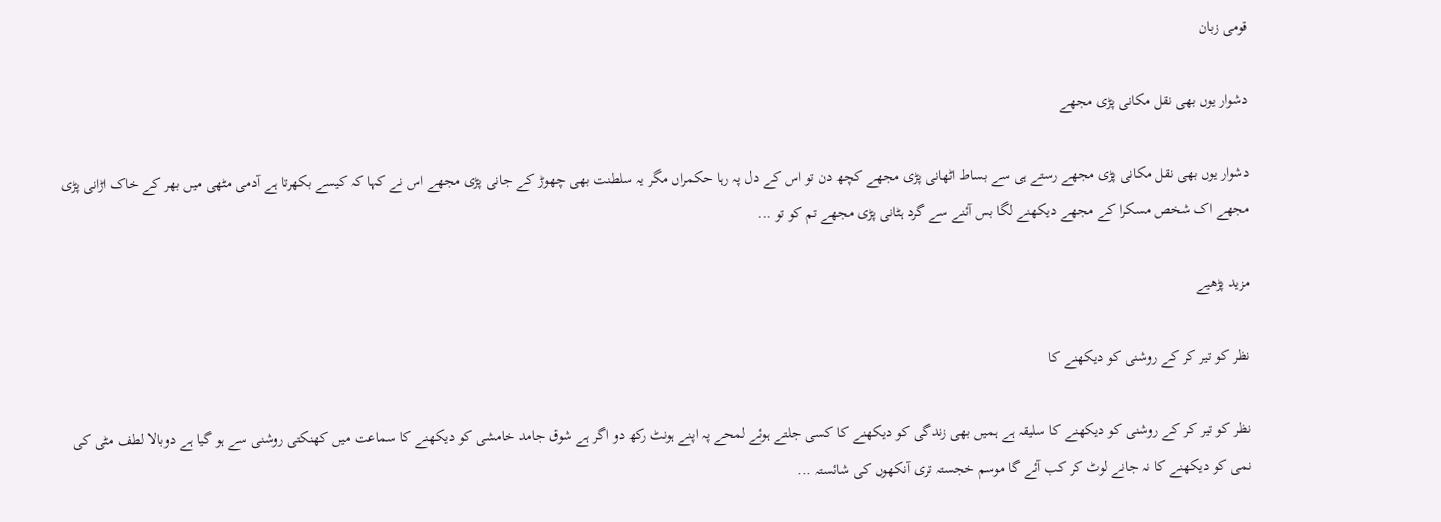قومی زبان

دشوار یوں بھی نقل مکانی پڑی مجھے

دشوار یوں بھی نقل مکانی پڑی مجھے رستے ہی سے بساط اٹھانی پڑی مجھے کچھ دن تو اس کے دل پہ رہا حکمراں مگر یہ سلطنت بھی چھوڑ کے جانی پڑی مجھے اس نے کہا کہ کیسے بکھرتا ہے آدمی مٹھی میں بھر کے خاک اڑانی پڑی مجھے اک شخص مسکرا کے مجھے دیکھنے لگا بس آئنے سے گرد ہٹانی پڑی مجھے تم کو تو ...

مزید پڑھیے

نظر کو تیر کر کے روشنی کو دیکھنے کا

نظر کو تیر کر کے روشنی کو دیکھنے کا سلیقہ ہے ہمیں بھی زندگی کو دیکھنے کا کسی جلتے ہوئے لمحے پہ اپنے ہونٹ رکھ دو اگر ہے شوق جامد خامشی کو دیکھنے کا سماعت میں کھنکتی روشنی سے ہو گیا ہے دوبالا لطف مٹی کی نمی کو دیکھنے کا نہ جانے لوٹ کر کب آئے گا موسم خجستہ تری آنکھوں کی شائستہ ...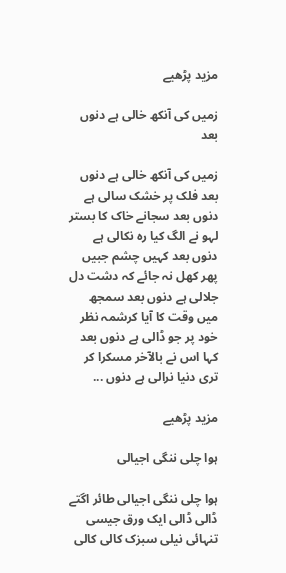مزید پڑھیے

زمیں کی آنکھ خالی ہے دنوں بعد

زمیں کی آنکھ خالی ہے دنوں بعد فلک پر خشک سالی ہے دنوں بعد سجانے خاک کا بستر لہو نے الگ کیا رہ نکالی ہے دنوں بعد کہیں چشم جبیں پھر کھل نہ جائے کہ دشت دل جلالی ہے دنوں بعد سمجھ میں وقت کا آیا کرشمہ نظر خود پر جو ڈالی ہے دنوں بعد کہا اس نے بالآخر مسکرا کر تری دنیا نرالی ہے دنوں ...

مزید پڑھیے

ہوا چلی ننگی اجیالی

ہوا چلی ننگی اجیالی طائر اگتے ڈالی ڈالی ایک ورق جیسی تنہائی نیلی سبزک کالی کالی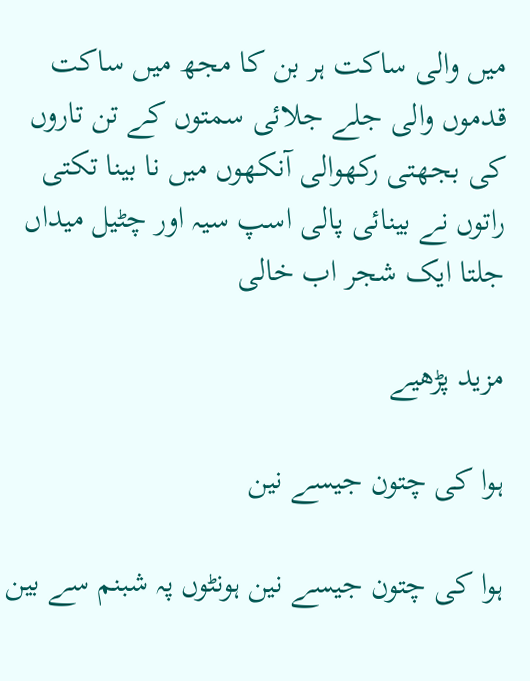میں والی ساکت ہر بن کا مجھ میں ساکت قدموں والی جلے جلائی سمتوں کے تن تاروں کی بجھتی رکھوالی آنکھوں میں نا بینا تکتی راتوں نے بینائی پالی اسپ سیہ اور چٹیل میداں جلتا ایک شجر اب خالی

مزید پڑھیے

ہوا کی چتون جیسے نین

ہوا کی چتون جیسے نین ہونٹوں پہ شبنم سے بین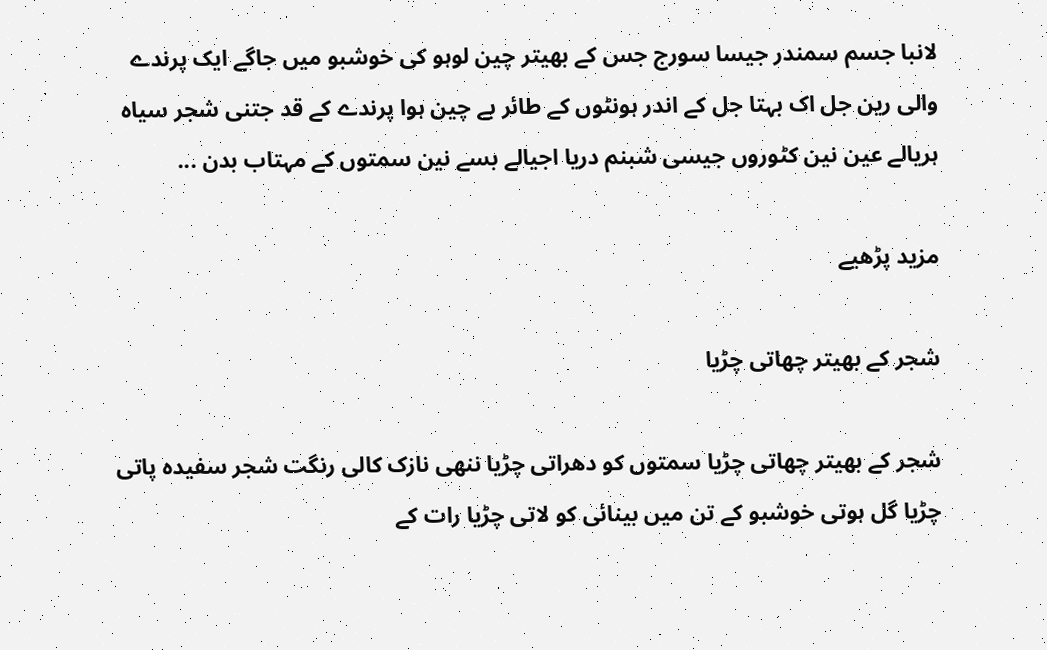لانبا جسم سمندر جیسا سورج جس کے بھیتر چین لوہو کی خوشبو میں جاگے ایک پرندے والی رین جل اک بہتا جل کے اندر ہونٹوں کے طائر بے چین ہوا پرندے کے قد جتنی شجر سیاہ ہریالے عین نین کٹوروں جیسی شبنم دریا اجیالے بسے نین سمتوں کے مہتاب بدن ...

مزید پڑھیے

شجر کے بھیتر چھاتی چڑیا

شجر کے بھیتر چھاتی چڑیا سمتوں کو دھراتی چڑیا ننھی نازک کالی رنگت شجر سفیدہ پاتی چڑیا گل ہوتی خوشبو کے تن میں بینائی کو لاتی چڑیا رات کے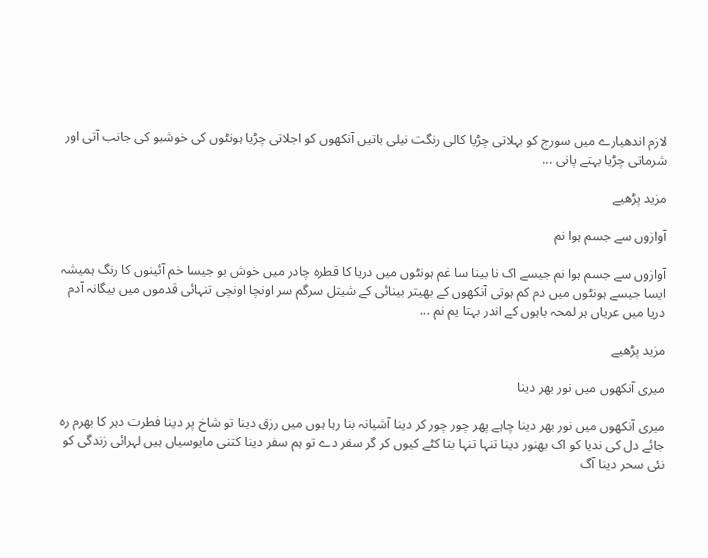لازم اندھیارے میں سورج کو بہلاتی چڑیا کالی رنگت نیلی باتیں آنکھوں کو اجلاتی چڑیا ہونٹوں کی خوشبو کی جانب آتی اور شرماتی چڑیا بہتے پانی ...

مزید پڑھیے

آوازوں سے جسم ہوا نم

آوازوں سے جسم ہوا نم جیسے اک نا بینا سا غم ہونٹوں میں دریا کا قطرہ چادر میں خوش بو جیسا خم آئینوں کا رنگ ہمیشہ ایسا جیسے ہونٹوں میں دم کم ہوتی آنکھوں کے بھیتر بینائی کے شیتل سرگم سر اونچا اونچی تنہائی قدموں میں بیگانہ آدم دریا میں عریاں ہر لمحہ باہوں کے اندر بہتا یم نم ...

مزید پڑھیے

میری آنکھوں میں نور بھر دینا

میری آنکھوں میں نور بھر دینا چاہے پھر چور چور کر دینا آشیانہ بنا رہا ہوں میں رزق دینا تو شاخ پر دینا فطرت دہر کا بھرم رہ جائے دل کی ندیا کو اک بھنور دینا تنہا تنہا بتا کٹے کیوں کر گر سفر دے تو ہم سفر دینا کتنی مایوسیاں ہیں لہرائی زندگی کو نئی سحر دینا آگ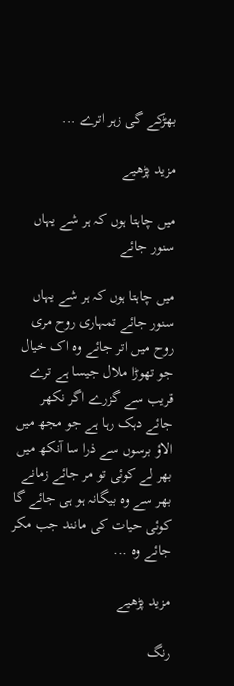بھڑکے گی زہر اترے ...

مزید پڑھیے

میں چاہتا ہوں کہ ہر شے یہاں سنور جائے

میں چاہتا ہوں کہ ہر شے یہاں سنور جائے تمہاری روح مری روح میں اتر جائے وہ اک خیال جو تھوڑا ملال جیسا ہے ترے قریب سے گزرے اگر نکھر جائے دہک رہا ہے جو مجھ میں الاؤ برسوں سے ذرا سا آنکھ میں بھر لے کوئی تو مر جائے زمانے بھر سے وہ بیگانہ ہو ہی جائے گا کوئی حیات کی مانند جب مکر جائے وہ ...

مزید پڑھیے

رنگ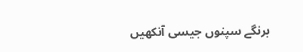برنگے سپنوں جیسی آنکھیں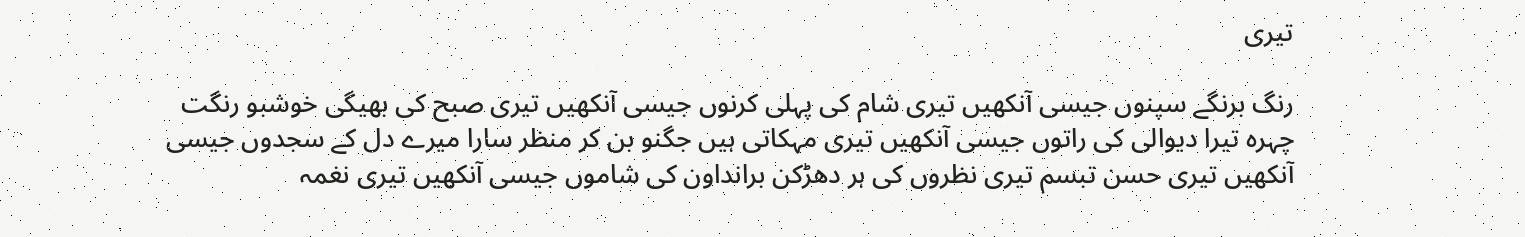تیری

رنگ برنگے سپنوں جیسی آنکھیں تیری شام کی پہلی کرنوں جیسی آنکھیں تیری صبح کی بھیگی خوشبو رنگت چہرہ تیرا دیوالی کی راتوں جیسی آنکھیں تیری مہکاتی ہیں جگنو بن کر منظر سارا میرے دل کے سجدوں جیسی آنکھیں تیری حسن تبسم تیری نظروں کی ہر دھڑکن برانداون کی شاموں جیسی آنکھیں تیری نغمہ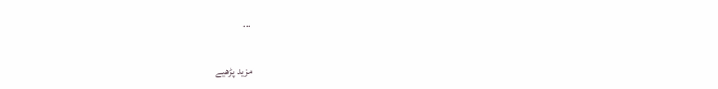...

مزید پڑھیے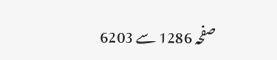صفحہ 1286 سے 6203